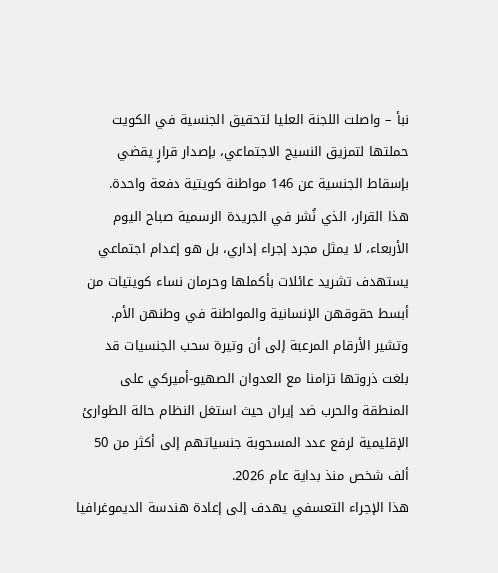نبأ – واصلت اللجنة العليا لتحقيق الجنسية في الكويت حملتها لتمزيق النسيج الاجتماعي، بإصدار قرارٍ يقضي بإسقاط الجنسية عن 146 مواطنة كويتية دفعة واحدة.
هذا القرار، الذي نُشر في الجريدة الرسمية صباح اليوم الأربعاء، لا يمثل مجرد إجراء إداري، بل هو إعدام اجتماعي يستهدف تشريد عائلات بأكملها وحرمان نساء كويتيات من أبسط حقوقهن الإنسانية والمواطنة في وطنهن الأم.
وتشير الأرقام المرعبة إلى أن وتيرة سحب الجنسيات قد بلغت ذروتها تزامنا مع العدوان الصهيو-أميركي على المنطقة والحرب ضد إيران حيث استغل النظام حالة الطوارئ الإقليمية لرفع عدد المسحوبة جنسياتهم إلى أكثر من 50 ألف شخص منذ بداية عام 2026.
هذا الإجراء التعسفي يهدف إلى إعادة هندسة الديموغرافيا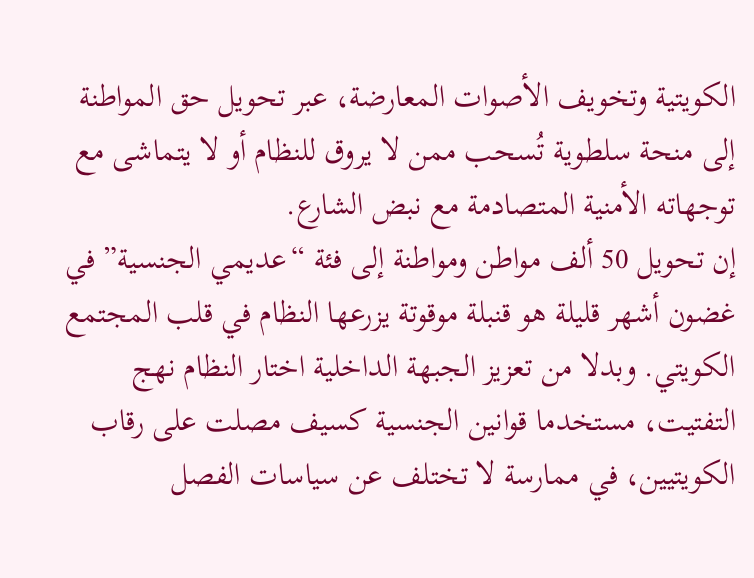الكويتية وتخويف الأصوات المعارضة، عبر تحويل حق المواطنة إلى منحة سلطوية تُسحب ممن لا يروق للنظام أو لا يتماشى مع توجهاته الأمنية المتصادمة مع نبض الشارع.
إن تحويل 50 ألف مواطن ومواطنة إلى فئة “عديمي الجنسية” في غضون أشهر قليلة هو قنبلة موقوتة يزرعها النظام في قلب المجتمع الكويتي. وبدلا من تعزيز الجبهة الداخلية اختار النظام نهج التفتيت، مستخدما قوانين الجنسية كسيف مصلت على رقاب الكويتيين، في ممارسة لا تختلف عن سياسات الفصل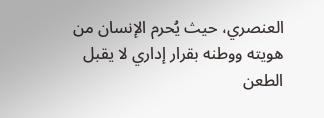العنصري، حيث يُحرم الإنسان من هويته ووطنه بقرار إداري لا يقبل الطعن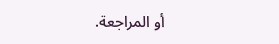أو المراجعة.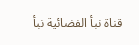قناة نبأ الفضائية نبأ